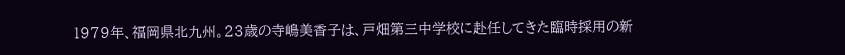1979年、福岡県北九州。23歳の寺嶋美香子は、戸畑第三中学校に赴任してきた臨時採用の新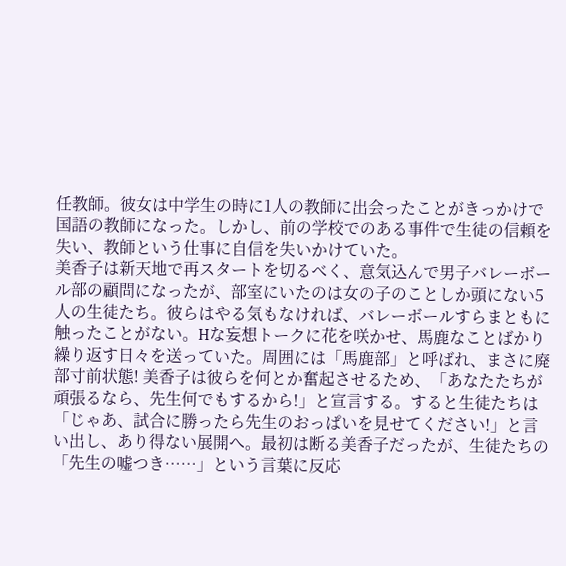任教師。彼女は中学生の時に1人の教師に出会ったことがきっかけで国語の教師になった。しかし、前の学校でのある事件で生徒の信頼を失い、教師という仕事に自信を失いかけていた。
美香子は新天地で再スタートを切るべく、意気込んで男子バレーボール部の顧問になったが、部室にいたのは女の子のことしか頭にない5人の生徒たち。彼らはやる気もなければ、バレーボールすらまともに触ったことがない。Hな妄想トークに花を咲かせ、馬鹿なことばかり繰り返す日々を送っていた。周囲には「馬鹿部」と呼ばれ、まさに廃部寸前状態! 美香子は彼らを何とか奮起させるため、「あなたたちが頑張るなら、先生何でもするから!」と宣言する。すると生徒たちは「じゃあ、試合に勝ったら先生のおっぱいを見せてください!」と言い出し、あり得ない展開へ。最初は断る美香子だったが、生徒たちの「先生の嘘つき……」という言葉に反応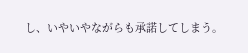し、いやいやながらも承諾してしまう。